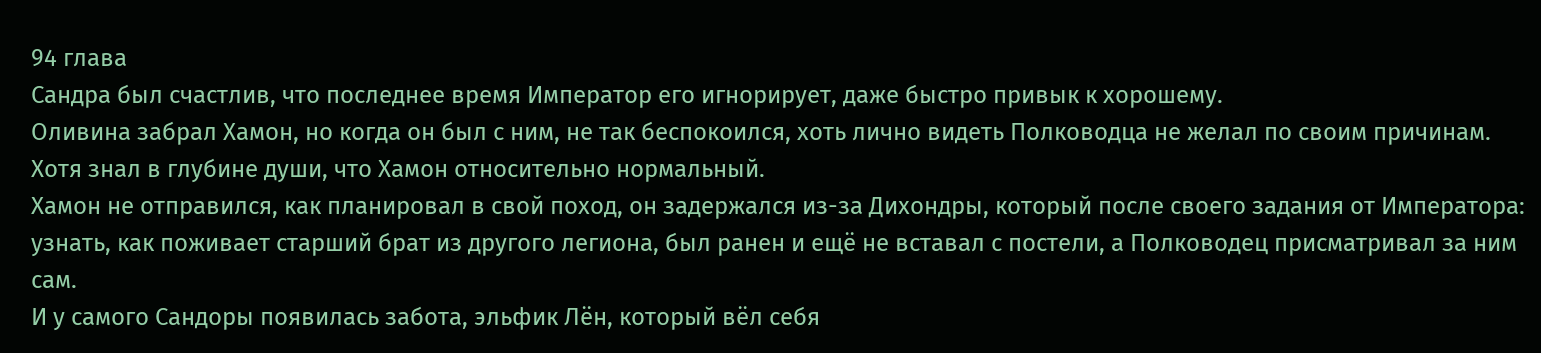94 глава
Сандра был счастлив, что последнее время Император его игнорирует, даже быстро привык к хорошему.
Оливина забрал Хамон, но когда он был с ним, не так беспокоился, хоть лично видеть Полководца не желал по своим причинам.
Хотя знал в глубине души, что Хамон относительно нормальный.
Хамон не отправился, как планировал в свой поход, он задержался из-за Дихондры, который после своего задания от Императора: узнать, как поживает старший брат из другого легиона, был ранен и ещё не вставал с постели, а Полководец присматривал за ним сам.
И у самого Сандоры появилась забота, эльфик Лён, который вёл себя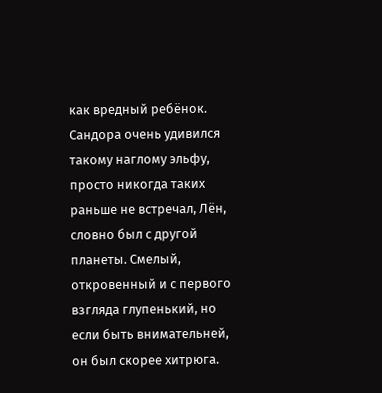как вредный ребёнок. Сандора очень удивился такому наглому эльфу, просто никогда таких раньше не встречал, Лён, словно был с другой планеты. Смелый, откровенный и с первого взгляда глупенький, но если быть внимательней, он был скорее хитрюга.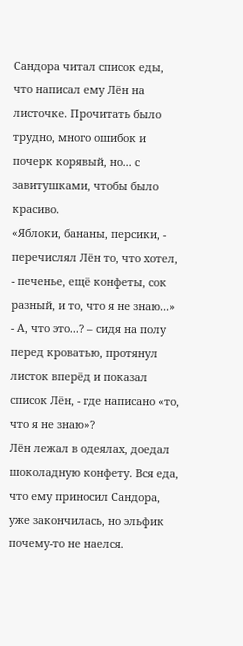Сандора читал список еды, что написал ему Лён на листочке. Прочитать было трудно, много ошибок и почерк корявый, но... с завитушками, чтобы было красиво.
«Яблоки, бананы, персики, - перечислял Лён то, что хотел, - печенье, ещё конфеты, сок разный, и то, что я не знаю...»
- А, что это...? – сидя на полу перед кроватью, протянул листок вперёд и показал список Лён, - где написано «то, что я не знаю»?
Лён лежал в одеялах, доедал шоколадную конфету. Вся еда, что ему приносил Сандора, уже закончилась, но эльфик почему-то не наелся.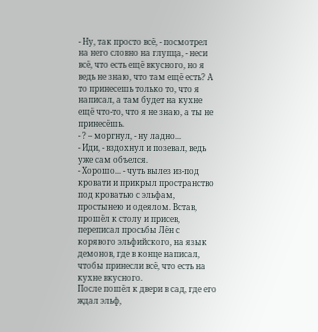- Ну, так просто всё, - посмотрел на него словно на глупца, - неси всё, что есть ещё вкусного, но я ведь не знаю, что там ещё есть? А то принесешь только то, что я написал, а там будет на кухне ещё что-то, что я не знаю, а ты не принесёшь.
- ? – моргнул, - ну ладно...
- Иди, - вздохнул и позевал, ведь уже сам объелся.
- Хорошо... - чуть вылез из-под кровати и прикрыл пространство под кроватью с эльфам, простынею и одеялом. Встав, прошёл к столу и присев, переписал просьбы Лён с корявого эльфийского, на язык демонов, где в конце написал, чтобы принесли всё, что есть на кухне вкусного.
После пошёл к двери в сад, где его ждал эльф,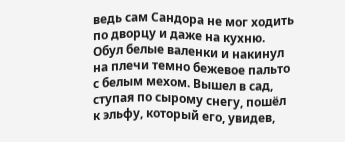ведь сам Сандора не мог ходить по дворцу и даже на кухню.
Обул белые валенки и накинул на плечи темно бежевое пальто с белым мехом. Вышел в сад, ступая по сырому снегу, пошёл к эльфу, который его, увидев,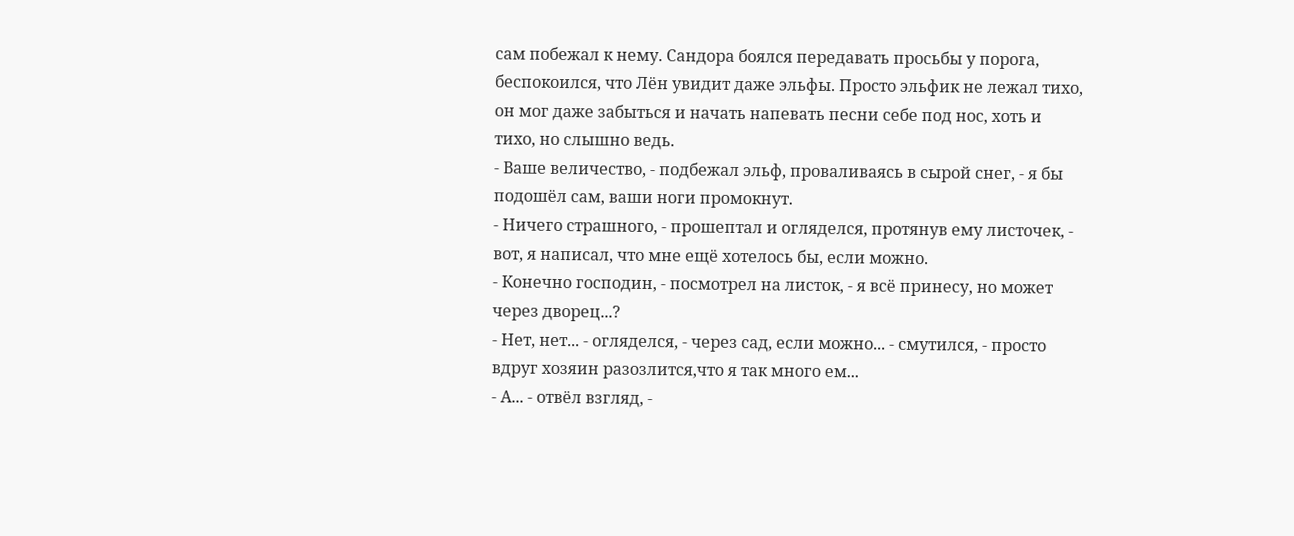сам побежал к нему. Сандора боялся передавать просьбы у порога, беспокоился, что Лён увидит даже эльфы. Просто эльфик не лежал тихо, он мог даже забыться и начать напевать песни себе под нос, хоть и тихо, но слышно ведь.
- Ваше величество, - подбежал эльф, проваливаясь в сырой снег, - я бы подошёл сам, ваши ноги промокнут.
- Ничего страшного, - прошептал и огляделся, протянув ему листочек, - вот, я написал, что мне ещё хотелось бы, если можно.
- Конечно господин, - посмотрел на листок, - я всё принесу, но может через дворец...?
- Нет, нет... - огляделся, - через сад, если можно... - смутился, - просто вдруг хозяин разозлится,что я так много ем...
- А... - отвёл взгляд, -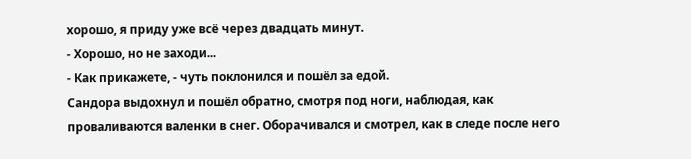хорошо, я приду уже всё через двадцать минут.
- Хорошо, но не заходи...
- Как прикажете, - чуть поклонился и пошёл за едой.
Сандора выдохнул и пошёл обратно, смотря под ноги, наблюдая, как проваливаются валенки в снег. Оборачивался и смотрел, как в следе после него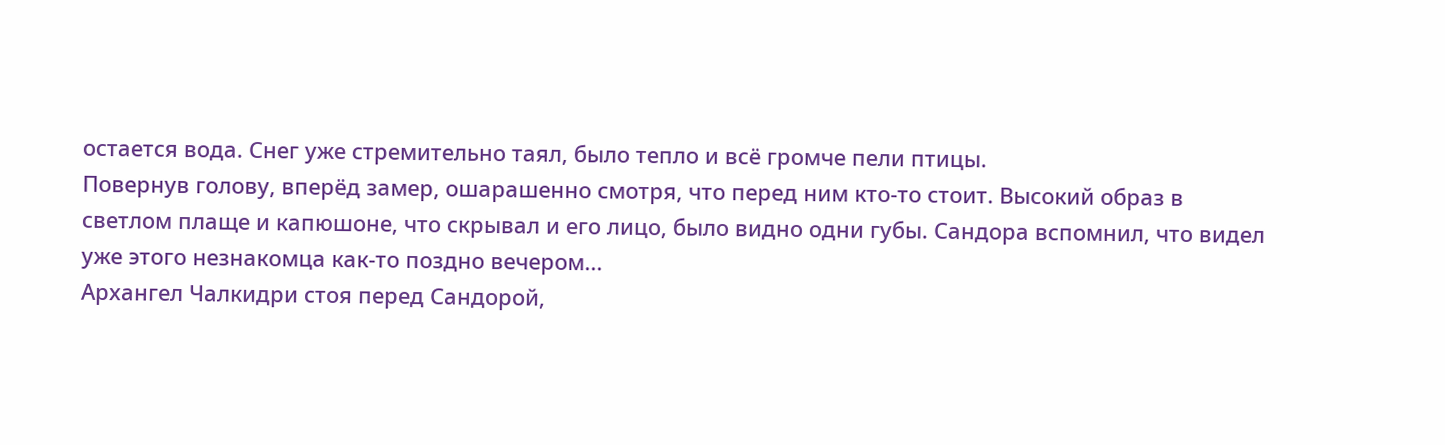остается вода. Снег уже стремительно таял, было тепло и всё громче пели птицы.
Повернув голову, вперёд замер, ошарашенно смотря, что перед ним кто-то стоит. Высокий образ в светлом плаще и капюшоне, что скрывал и его лицо, было видно одни губы. Сандора вспомнил, что видел уже этого незнакомца как-то поздно вечером...
Архангел Чалкидри стоя перед Сандорой,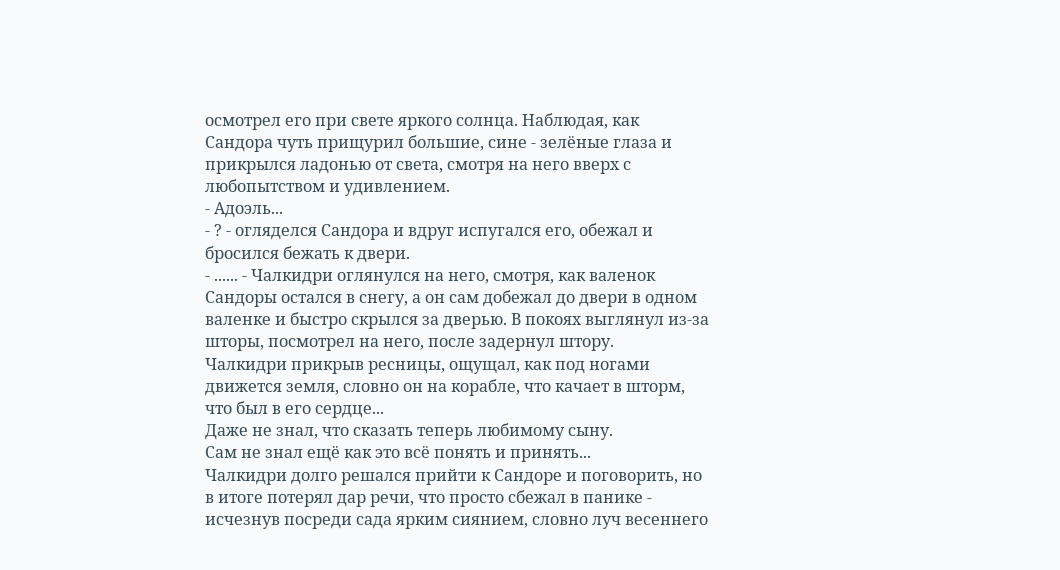осмотрел его при свете яркого солнца. Наблюдая, как Сандора чуть прищурил большие, сине - зелёные глаза и прикрылся ладонью от света, смотря на него вверх с любопытством и удивлением.
- Адоэль...
- ? - огляделся Сандора и вдруг испугался его, обежал и бросился бежать к двери.
- ...... - Чалкидри оглянулся на него, смотря, как валенок Сандоры остался в снегу, а он сам добежал до двери в одном валенке и быстро скрылся за дверью. В покоях выглянул из-за шторы, посмотрел на него, после задернул штору.
Чалкидри прикрыв ресницы, ощущал, как под ногами движется земля, словно он на корабле, что качает в шторм, что был в его сердце...
Даже не знал, что сказать теперь любимому сыну.
Сам не знал ещё как это всё понять и принять...
Чалкидри долго решался прийти к Сандоре и поговорить, но в итоге потерял дар речи, что просто сбежал в панике - исчезнув посреди сада ярким сиянием, словно луч весеннего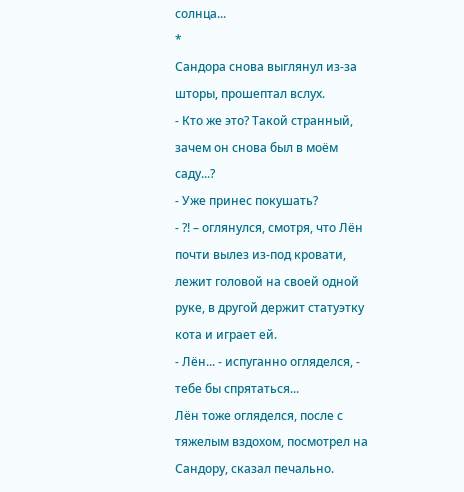солнца...
*
Сандора снова выглянул из-за шторы, прошептал вслух.
- Кто же это? Такой странный, зачем он снова был в моём саду...?
- Уже принес покушать?
- ?! – оглянулся, смотря, что Лён почти вылез из-под кровати, лежит головой на своей одной руке, в другой держит статуэтку кота и играет ей.
- Лён... - испуганно огляделся, - тебе бы спрятаться...
Лён тоже огляделся, после с тяжелым вздохом, посмотрел на Сандору, сказал печально.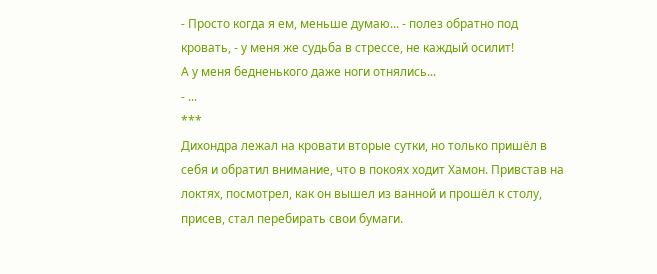- Просто когда я ем, меньше думаю... - полез обратно под кровать, - у меня же судьба в стрессе, не каждый осилит!
А у меня бедненького даже ноги отнялись...
- ...
***
Дихондра лежал на кровати вторые сутки, но только пришёл в себя и обратил внимание, что в покоях ходит Хамон. Привстав на локтях, посмотрел, как он вышел из ванной и прошёл к столу, присев, стал перебирать свои бумаги.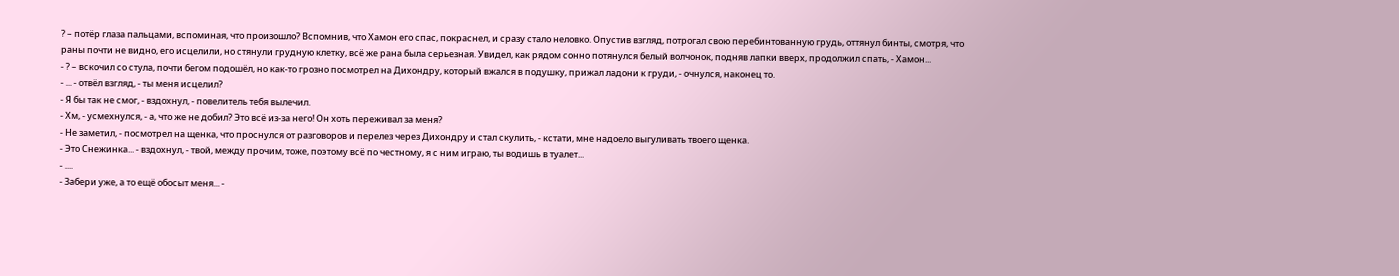? – потёр глаза пальцами, вспоминая, что произошло? Вспомнив, что Хамон его спас, покраснел, и сразу стало неловко. Опустив взгляд, потрогал свою перебинтованную грудь, оттянул бинты, смотря, что раны почти не видно, его исцелили, но стянули грудную клетку, всё же рана была серьезная. Увидел, как рядом сонно потянулся белый волчонок, подняв лапки вверх, продолжил спать, - Хамон...
- ? – вскочил со стула, почти бегом подошёл, но как-то грозно посмотрел на Дихондру, который вжался в подушку, прижал ладони к груди, - очнулся, наконец то.
- ... - отвёл взгляд, - ты меня исцелил?
- Я бы так не смог, - вздохнул, - повелитель тебя вылечил.
- Хм, - усмехнулся, - а, что же не добил? Это всё из-за него! Он хоть переживал за меня?
- Не заметил, - посмотрел на щенка, что проснулся от разговоров и перелез через Дихондру и стал скулить, - кстати, мне надоело выгуливать твоего щенка.
- Это Снежинка... - вздохнул, - твой, между прочим, тоже, поэтому всё по честному, я с ним играю, ты водишь в туалет...
- ....
- Забери уже, а то ещё обосыт меня... -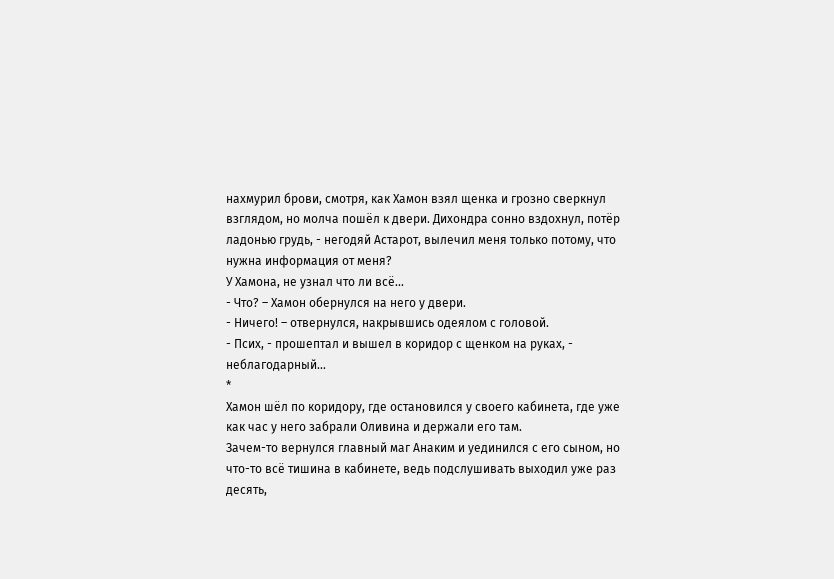нахмурил брови, смотря, как Хамон взял щенка и грозно сверкнул взглядом, но молча пошёл к двери. Дихондра сонно вздохнул, потёр ладонью грудь, - негодяй Астарот, вылечил меня только потому, что нужна информация от меня?
У Хамона, не узнал что ли всё...
- Что? – Хамон обернулся на него у двери.
- Ничего! – отвернулся, накрывшись одеялом с головой.
- Псих, - прошептал и вышел в коридор с щенком на руках, - неблагодарный...
*
Хамон шёл по коридору, где остановился у своего кабинета, где уже как час у него забрали Оливина и держали его там.
Зачем-то вернулся главный маг Анаким и уединился с его сыном, но что-то всё тишина в кабинете, ведь подслушивать выходил уже раз десять,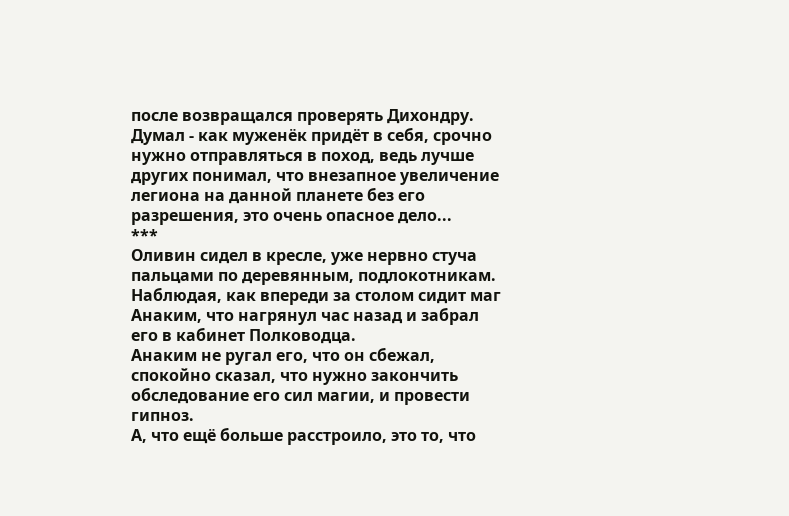после возвращался проверять Дихондру.
Думал - как муженёк придёт в себя, срочно нужно отправляться в поход, ведь лучше других понимал, что внезапное увеличение легиона на данной планете без его разрешения, это очень опасное дело...
***
Оливин сидел в кресле, уже нервно стуча пальцами по деревянным, подлокотникам. Наблюдая, как впереди за столом сидит маг Анаким, что нагрянул час назад и забрал его в кабинет Полководца.
Анаким не ругал его, что он сбежал, спокойно сказал, что нужно закончить обследование его сил магии, и провести гипноз.
А, что ещё больше расстроило, это то, что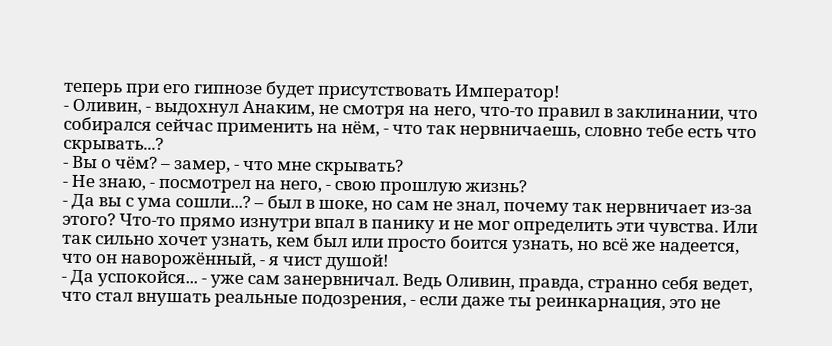теперь при его гипнозе будет присутствовать Император!
- Оливин, - выдохнул Анаким, не смотря на него, что-то правил в заклинании, что собирался сейчас применить на нём, - что так нервничаешь, словно тебе есть что скрывать...?
- Вы о чём? – замер, - что мне скрывать?
- Не знаю, - посмотрел на него, - свою прошлую жизнь?
- Да вы с ума сошли...? – был в шоке, но сам не знал, почему так нервничает из-за этого? Что-то прямо изнутри впал в панику и не мог определить эти чувства. Или так сильно хочет узнать, кем был или просто боится узнать, но всё же надеется, что он наворожённый, - я чист душой!
- Да успокойся... - уже сам занервничал. Ведь Оливин, правда, странно себя ведет, что стал внушать реальные подозрения, - если даже ты реинкарнация, это не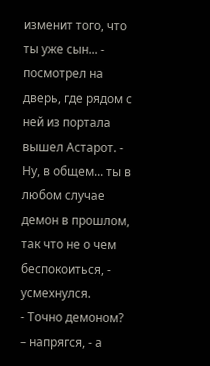изменит того, что ты уже сын... - посмотрел на дверь, где рядом с ней из портала вышел Астарот. - Ну, в общем... ты в любом случае демон в прошлом, так что не о чем беспокоиться, - усмехнулся.
- Точно демоном? – напрягся, - а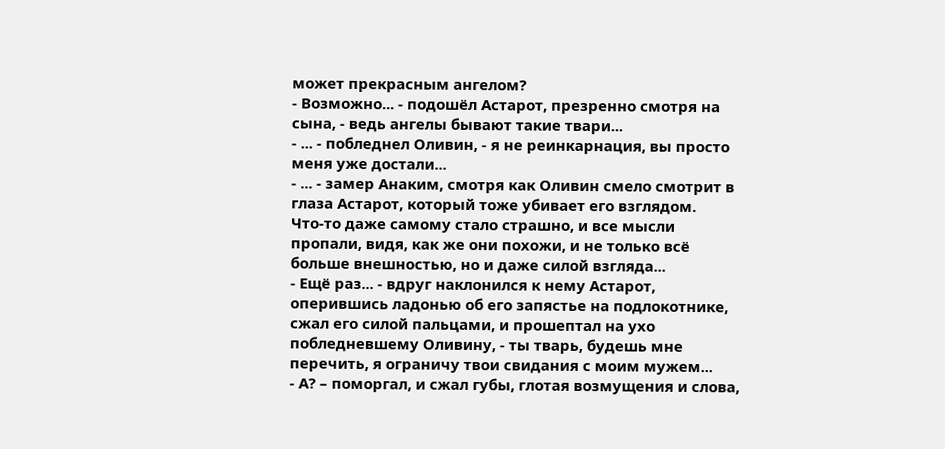может прекрасным ангелом?
- Возможно... - подошёл Астарот, презренно смотря на сына, - ведь ангелы бывают такие твари...
- ... - побледнел Оливин, - я не реинкарнация, вы просто меня уже достали...
- ... - замер Анаким, смотря как Оливин смело смотрит в глаза Астарот, который тоже убивает его взглядом.
Что-то даже самому стало страшно, и все мысли пропали, видя, как же они похожи, и не только всё больше внешностью, но и даже силой взгляда...
- Ещё раз... - вдруг наклонился к нему Астарот, оперившись ладонью об его запястье на подлокотнике, сжал его силой пальцами, и прошептал на ухо побледневшему Оливину, - ты тварь, будешь мне перечить, я ограничу твои свидания с моим мужем...
- А? – поморгал, и сжал губы, глотая возмущения и слова,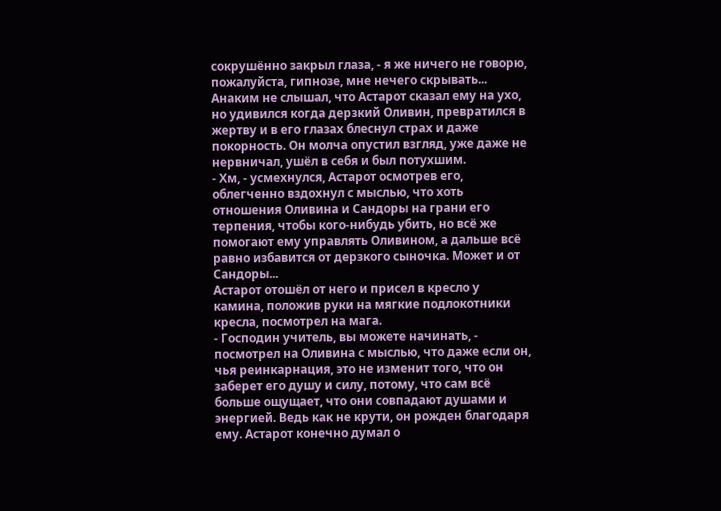сокрушённо закрыл глаза, - я же ничего не говорю, пожалуйста, гипнозе, мне нечего скрывать...
Анаким не слышал, что Астарот сказал ему на ухо, но удивился когда дерзкий Оливин, превратился в жертву и в его глазах блеснул страх и даже покорность. Он молча опустил взгляд, уже даже не нервничал, ушёл в себя и был потухшим.
- Хм, - усмехнулся, Астарот осмотрев его, облегченно вздохнул с мыслью, что хоть отношения Оливина и Сандоры на грани его терпения, чтобы кого-нибудь убить, но всё же помогают ему управлять Оливином, а дальше всё равно избавится от дерзкого сыночка. Может и от Сандоры...
Астарот отошёл от него и присел в кресло у камина, положив руки на мягкие подлокотники кресла, посмотрел на мага.
- Господин учитель, вы можете начинать, - посмотрел на Оливина с мыслью, что даже если он, чья реинкарнация, это не изменит того, что он заберет его душу и силу, потому, что сам всё больше ощущает, что они совпадают душами и энергией. Ведь как не крути, он рожден благодаря ему. Астарот конечно думал о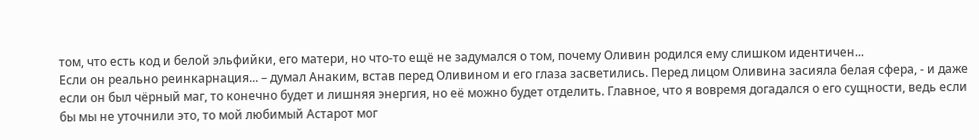том, что есть код и белой эльфийки, его матери, но что-то ещё не задумался о том, почему Оливин родился ему слишком идентичен...
Если он реально реинкарнация... – думал Анаким, встав перед Оливином и его глаза засветились. Перед лицом Оливина засияла белая сфера, - и даже если он был чёрный маг, то конечно будет и лишняя энергия, но её можно будет отделить. Главное, что я вовремя догадался о его сущности, ведь если бы мы не уточнили это, то мой любимый Астарот мог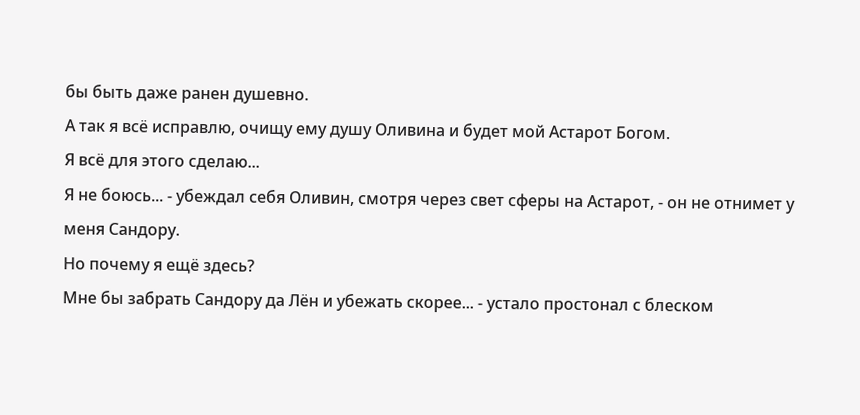бы быть даже ранен душевно.
А так я всё исправлю, очищу ему душу Оливина и будет мой Астарот Богом.
Я всё для этого сделаю...
Я не боюсь... - убеждал себя Оливин, смотря через свет сферы на Астарот, - он не отнимет у меня Сандору.
Но почему я ещё здесь?
Мне бы забрать Сандору да Лён и убежать скорее... - устало простонал с блеском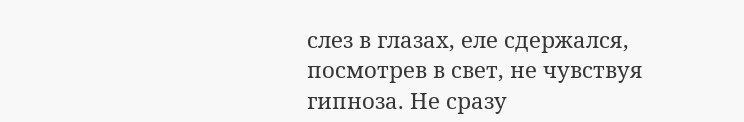слез в глазах, еле сдержался, посмотрев в свет, не чувствуя гипноза. Не сразу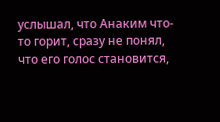услышал, что Анаким что-то горит, сразу не понял, что его голос становится,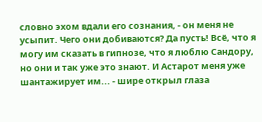словно эхом вдали его сознания, - он меня не усыпит. Чего они добиваются? Да пусть! Всё, что я могу им сказать в гипнозе, что я люблю Сандору, но они и так уже это знают. И Астарот меня уже шантажирует им... - шире открыл глаза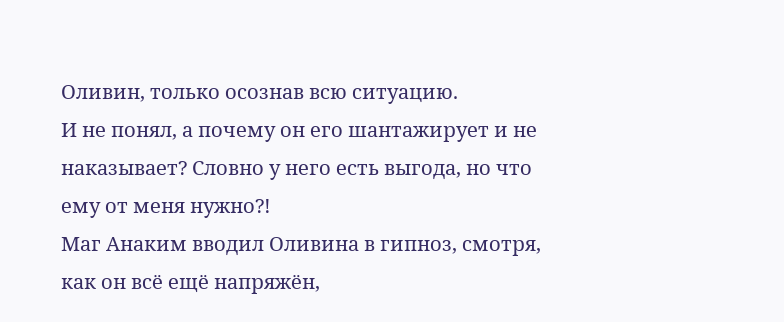Оливин, только осознав всю ситуацию.
И не понял, а почему он его шантажирует и не наказывает? Словно у него есть выгода, но что ему от меня нужно?!
Маг Анаким вводил Оливина в гипноз, смотря, как он всё ещё напряжён,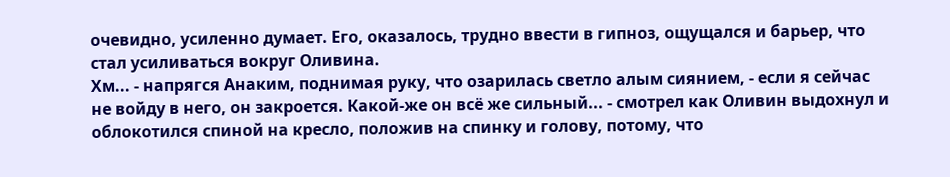очевидно, усиленно думает. Его, оказалось, трудно ввести в гипноз, ощущался и барьер, что стал усиливаться вокруг Оливина.
Хм... - напрягся Анаким, поднимая руку, что озарилась светло алым сиянием, - если я сейчас не войду в него, он закроется. Какой-же он всё же сильный... - смотрел как Оливин выдохнул и облокотился спиной на кресло, положив на спинку и голову, потому, что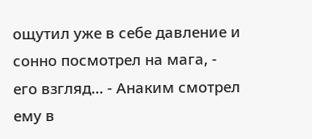ощутил уже в себе давление и сонно посмотрел на мага, - его взгляд... - Анаким смотрел ему в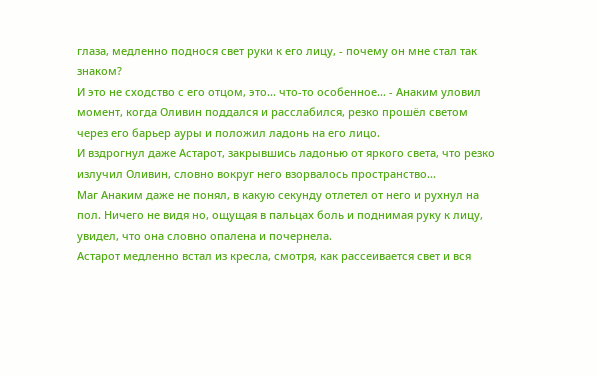глаза, медленно поднося свет руки к его лицу, - почему он мне стал так знаком?
И это не сходство с его отцом, это... что-то особенное... - Анаким уловил момент, когда Оливин поддался и расслабился, резко прошёл светом через его барьер ауры и положил ладонь на его лицо.
И вздрогнул даже Астарот, закрывшись ладонью от яркого света, что резко излучил Оливин, словно вокруг него взорвалось пространство...
Маг Анаким даже не понял, в какую секунду отлетел от него и рухнул на пол. Ничего не видя но, ощущая в пальцах боль и поднимая руку к лицу, увидел, что она словно опалена и почернела.
Астарот медленно встал из кресла, смотря, как рассеивается свет и вся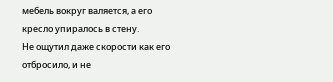мебель вокруг валяется, а его кресло упиралось в стену.
Не ощутил даже скорости как его отбросило, и не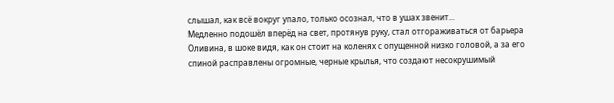слышал, как всё вокруг упало, только осознал, что в ушах звенит...
Медленно подошёл вперёд на свет, протянув руку, стал отгораживаться от барьера Оливина, в шоке видя, как он стоит на коленях с опущенной низко головой, а за его спиной расправлены огромные, черные крылья, что создают несокрушимый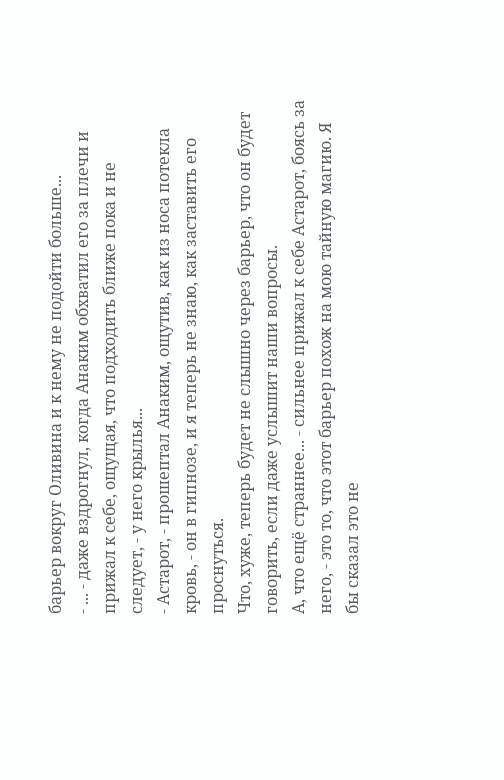барьер вокруг Оливина и к нему не подойти больше...
- ... - даже вздрогнул, когда Анаким обхватил его за плечи и прижал к себе, ощущая, что подходить ближе пока и не следует, - у него крылья...
- Астарот, - прошептал Анаким, ощутив, как из носа потекла кровь, - он в гипнозе, и я теперь не знаю, как заставить его проснуться.
Что, хуже, теперь будет не слышно через барьер, что он будет говорить, если даже услышит наши вопросы.
А, что ещё страннее... - сильнее прижал к себе Астарот, боясь за него, - это то, что этот барьер похож на мою тайную магию. Я бы сказал это не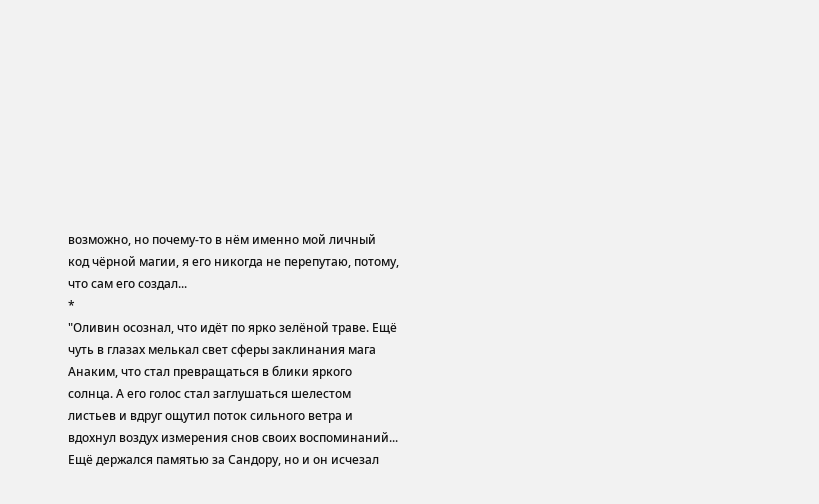возможно, но почему-то в нём именно мой личный код чёрной магии, я его никогда не перепутаю, потому, что сам его создал...
*
"Оливин осознал, что идёт по ярко зелёной траве. Ещё чуть в глазах мелькал свет сферы заклинания мага Анаким, что стал превращаться в блики яркого солнца. А его голос стал заглушаться шелестом листьев и вдруг ощутил поток сильного ветра и вдохнул воздух измерения снов своих воспоминаний...
Ещё держался памятью за Сандору, но и он исчезал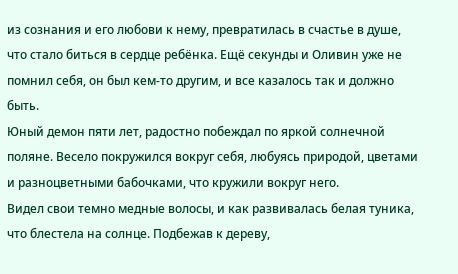из сознания и его любови к нему, превратилась в счастье в душе, что стало биться в сердце ребёнка. Ещё секунды и Оливин уже не помнил себя, он был кем-то другим, и все казалось так и должно быть.
Юный демон пяти лет, радостно побеждал по яркой солнечной поляне. Весело покружился вокруг себя, любуясь природой, цветами и разноцветными бабочками, что кружили вокруг него.
Видел свои темно медные волосы, и как развивалась белая туника, что блестела на солнце. Подбежав к дереву,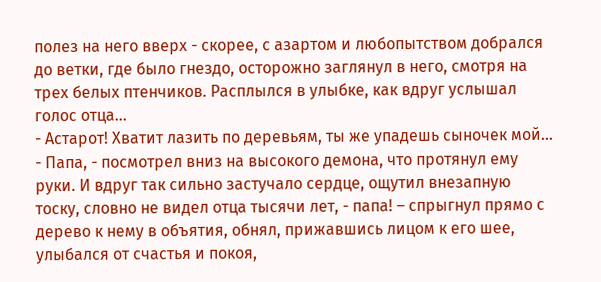полез на него вверх - скорее, с азартом и любопытством добрался до ветки, где было гнездо, осторожно заглянул в него, смотря на трех белых птенчиков. Расплылся в улыбке, как вдруг услышал голос отца...
- Астарот! Хватит лазить по деревьям, ты же упадешь сыночек мой...
- Папа, - посмотрел вниз на высокого демона, что протянул ему руки. И вдруг так сильно застучало сердце, ощутил внезапную тоску, словно не видел отца тысячи лет, - папа! – спрыгнул прямо с дерево к нему в объятия, обнял, прижавшись лицом к его шее, улыбался от счастья и покоя,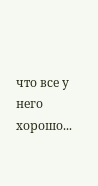что все у него хорошо...